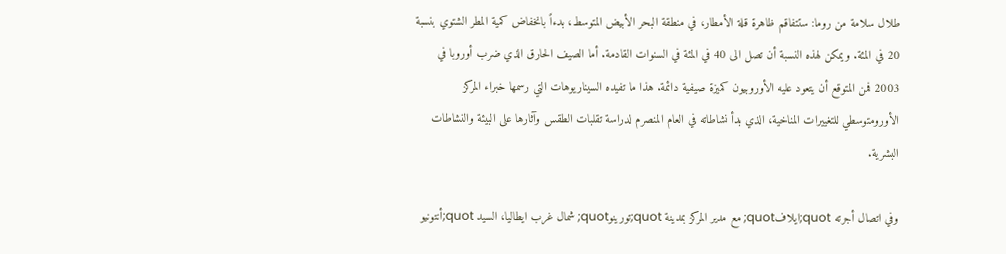طلال سلامة من روما: ستتفاقم ظاهرة قلة الأمطار، في منطقة البحر الأبيض المتوسط، بدءاً بانخفاض كمية المطر الشتوي بنسبة 20 في المئة. ويمكن لهذه النسبة أن تصل الى 40 في المئة في السنوات القادمة. أما الصيف الحارق الذي ضرب أوروبا في 2003 فمن المتوقع أن يتعود عليه الأوروبيون كميزة صيفية دائمة. هذا ما تفيده السيناريوهات التي رسمها خبراء المركز الأورومتوسطي للتغييرات المناخية، الذي بدأ نشاطاته في العام المنصرم لدراسة تقلبات الطقس وآثارها على البيئة والنشاطات البشرية.

وفي اتصال أجرته quot;ايلافquot; مع مدير المركز بمدينة quot;تورينوquot; شمال غرب ايطاليا، السيد quot;أنتونيو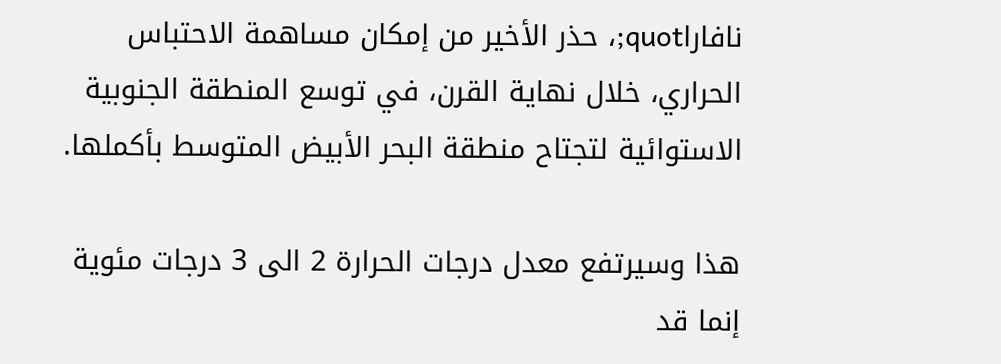نافاراquot;، حذر الأخير من إمكان مساهمة الاحتباس الحراري، خلال نهاية القرن، في توسع المنطقة الجنوبية الاستوائية لتجتاح منطقة البحر الأبيض المتوسط بأكملها.

هذا وسيرتفع معدل درجات الحرارة 2 الى 3 درجات مئوية إنما قد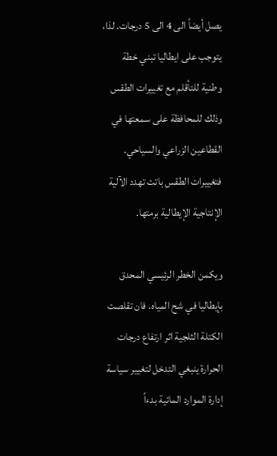يصل أيضاً الى 4 الى 5 درجات. لذا، يتوجب على ايطاليا تبني خطة وطنية للتأقلم مع تغييرات الطقس وذلك للمحافظة على سمعتها في القطاعين الزراعي والسياحي. فتغييرات الطقس باتت تهدد الآلية الإنتاجية الإيطالية برمتها.

ويكمن الخطر الرئيسي المحدق بإيطاليا في شح المياه. فان تقلصت الكتلة الثلجية اثر ارتفاع درجات الحرارة ينبغي التدخل لتغيير سياسة إدارة الموارد المائية بدءاً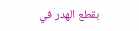بقطع الهدر في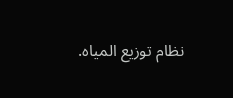نظام توزيع المياه.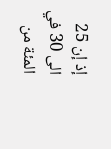إذ إن 25 الى 30 في المئة من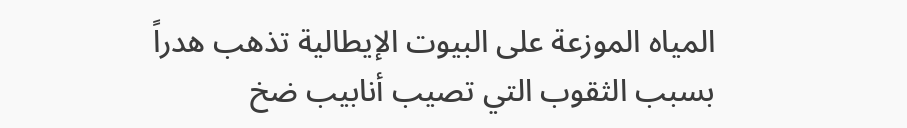المياه الموزعة على البيوت الإيطالية تذهب هدراً بسبب الثقوب التي تصيب أنابيب ضخ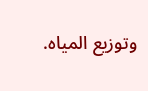وتوزيع المياه.